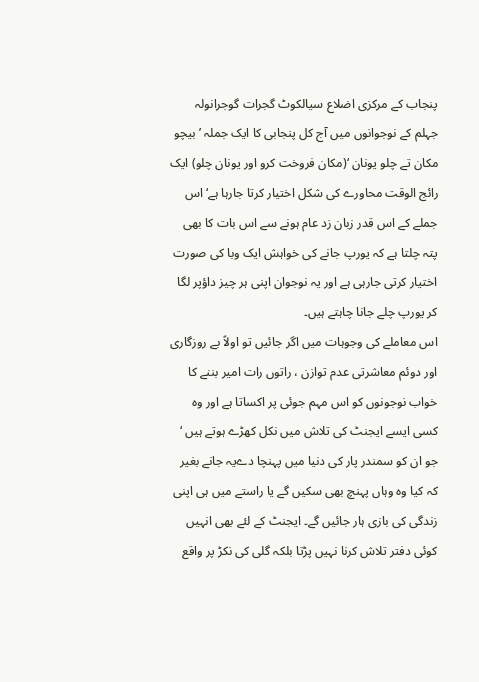پنجاب کے مرکزی اضلاع سیالکوٹ گجرات گوجرانولہ جہلم کے نوجوانوں میں آج کل پنجابی کا ایک جملہ ’بیچو مکان تے چلو یونان ‘(مکان فروخت کرو اور یونان چلو) ایک رائج الوقت محاورے کی شکل اختیار کرتا جارہا ہے‘ اس جملے کے اس قدر زبان زد عام ہونے سے اس بات کا بھی پتہ چلتا ہے کہ یورپ جانے کی خواہش ایک وبا کی صورت اختیار کرتی جارہی ہے اور یہ نوجوان اپنی ہر چیز داؤپر لگا کر یورپ چلے جانا چاہتے ہیں۔
اس معاملے کی وجوہات میں اگر جائیں تو اولاً بے روزگاری اور دوئم معاشرتی عدم توازن ، راتوں رات امیر بننے کا خواب نوجونوں کو اس مہم جوئی پر اکساتا ہے اور وہ کسی ایسے ایجنٹ کی تلاش میں نکل کھڑے ہوتے ہیں ‘ جو ان کو سمندر پار کی دنیا میں پہنچا دےیہ جانے بغیر کہ کیا وہ وہاں پہنچ بھی سکیں گے یا راستے میں ہی اپنی زندگی کی بازی ہار جائیں گے۔ ایجنٹ کے لئے بھی انہیں کوئی دفتر تلاش کرنا نہیں پڑتا بلکہ گلی کی نکڑ پر واقع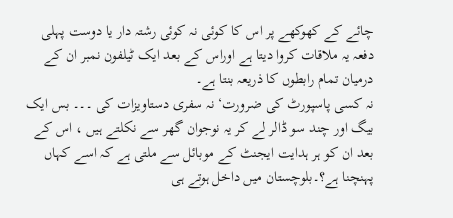چائے کے کھوکھے پر اس کا کوئی نہ کوئی رشتہ دار یا دوست پہلی دفعہ یہ ملاقات کروا دیتا ہے اوراس کے بعد ایک ٹیلفون نمبر ان کے درمیان تمام رابطوں کا ذریعہ بنتا ہے۔
نہ کسی پاسپورٹ کی ضرورت‘ نہ سفری دستاویزات کی ۔۔۔ بس ایک بیگ اور چند سو ڈالر لے کر یہ نوجوان گھر سے نکلتے ہیں ، اس کے بعد ان کو ہر ہدایت ایجنٹ کے موبائل سے ملتی ہے کہ اسے کہاں پہنچنا ہے؟۔بلوچستان میں داخل ہوتے ہی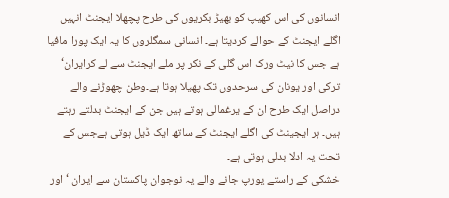انسانوں کی اس کھیپ کو بھیڑ بکریوں کی طرح پچھلا ایجنٹ انہیں اگلے ایجنٹ کے حوالے کردیتا ہے۔ انسانی سمگلروں کا یہ ایک پورا مافیا ہے جس کا نیٹ ورک اس گلی کے نکر پر ملے ایجنٹ سے لے کرایران‘ ترکی اور یونان کی سرحدوں تک پھیلا ہوتا ہے۔وطن چھوڑنے والے دراصل ایک طرح ان کے یرغمالی ہوتے ہیں جن کے ایجنٹ بدلتے رہتے ہیں۔ ہر ایجینٹ کی اگلے ایجنٹ کے ساتھ ایک ڈیل ہوتی ہےجس کے تحت یہ ادلا بدلی ہوتی ہے۔
خشکی کے راستے یورپ جانے والے یہ نوجوان پاکستان سے ایران ‘ اور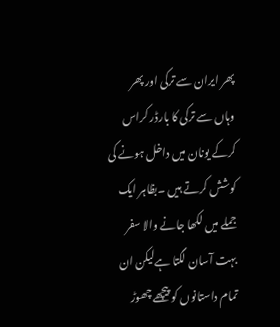پھر ایران سے ترکی اور پھر وہاں سے ترکی کا بارڈر کراس کرکے یونان میں داخل ہونے کی کوشش کرتے ہیں ۔بظاہر ایک جملے میں لکھا جانے والا سفر بہت آسان لگتا ہےلیکن ان تمام داستانوں کو پیچھے چھوڑ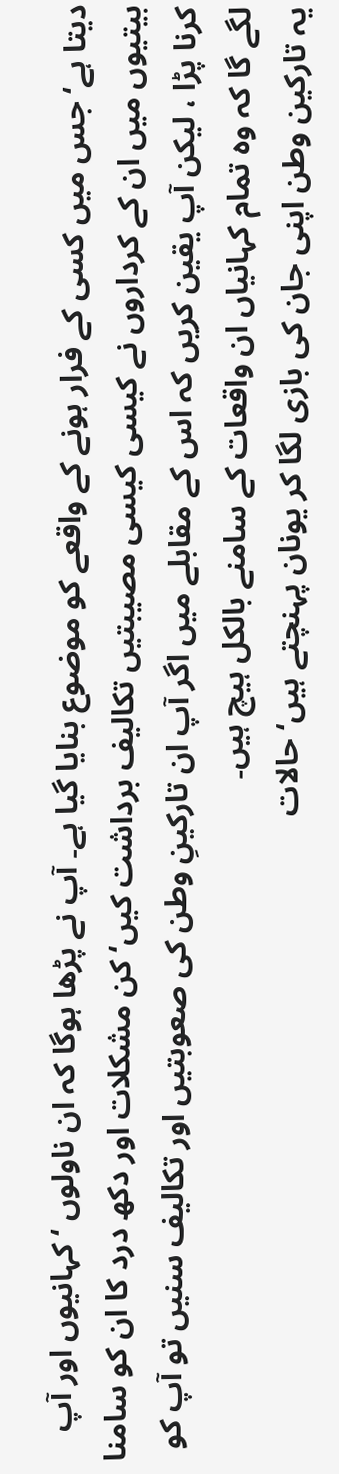دیتا ہے‘ جس میں کسی کے فرار ہونے کے واقعے کو موضوع بنایا گیا ہے۔ آپ نے پڑھا ہوگا کہ ان ناولوں ‘ کہانیوں اور آپ بیتیوں میں ان کے کرداروں نے کیسی کیسی مصیبتیں تکالیف برداشت کیں‘ کن مشکلات اور دکھ درد کا ان کو سامنا کرنا پڑا ، لیکن آپ یقین کریں کہ اس کے مقابلے میں اگر آپ ان تارکینِ وطن کی صعوبتیں اور تکالیف سنیں تو آپ کو لگے گا کہ وہ تمام کہانیاں ان واقعات کے سامنے بالکل ہیچ ہیں۔
یہ تارکین وطن اپنی جان کی بازی لگا کر یونان پہنچتے ہیں‘ حالات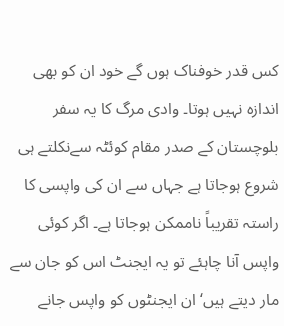کس قدر خوفناک ہوں گے خود ان کو بھی اندازہ نہیں ہوتا۔ وادی مرگ کا یہ سفر بلوچستان کے صدر مقام کوئٹہ سےنکلتے ہی شروع ہوجاتا ہے جہاں سے ان کی واپسی کا راستہ تقریباً ناممکن ہوجاتا ہے۔ اگر کوئی واپس آنا چاہئے تو یہ ایجنٹ اس کو جان سے مار دیتے ہیں‘ ان ایجنٹوں کو واپس جانے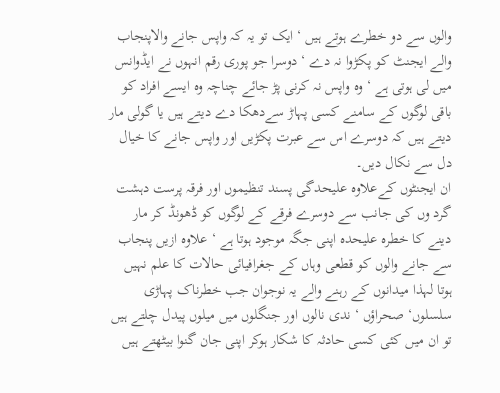والوں سے دو خطرے ہوتے ہیں ‘ ایک تو یہ کہ واپس جانے والاپنجاب والے ایجنٹ کو پکڑوا نہ دے ‘ دوسرا جو پوری رقم انہوں نے ایڈوانس میں لی ہوتی ہے ‘ وہ واپس نہ کرنی پڑ جائے چناچہ وہ ایسے افراد کو باقی لوگوں کے سامنے کسی پہاڑ سےدھکا دے دیتے ہیں یا گولی مار دیتے ہیں کہ دوسرے اس سے عبرت پکڑیں اور واپس جانے کا خیال دل سے نکال دیں۔
ان ایجنٹوں کےعلاوہ علیحدگی پسند تنظیموں اور فرقہ پرست دہشت گرد وں کی جانب سے دوسرے فرقے کے لوگوں کو ڈھونڈ کر مار دینے کا خطرہ علیحدہ اپنی جگہ موجود ہوتا ہے ‘ علاوہ ازیں پنجاب سے جانے والوں کو قطعی وہاں کے جغرافیائی حالات کا علم نہیں ہوتا لہذا میدانوں کے رہنے والے یہ نوجوان جب خطرناک پہاڑی سلسلوں‘ صحراؤں ‘ ندی نالوں اور جنگلوں میں میلوں پیدل چلتے ہیں تو ان میں کئی کسی حادثہ کا شکار ہوکر اپنی جان گنوا بیٹھتے ہیں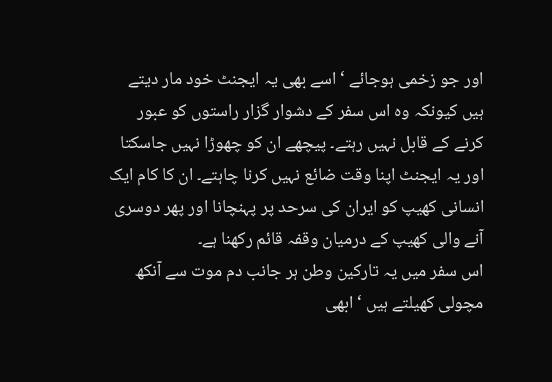اور جو زخمی ہوجائے ‘ اسے بھی یہ ایجنٹ خود مار دیتے ہیں کیونکہ وہ اس سفر کے دشوار گزار راستوں کو عبور کرنے کے قابل نہیں رہتے۔ پیچھے ان کو چھوڑا نہیں جاسکتا اور یہ ایجنٹ اپنا وقت ضائع نہیں کرنا چاہتے۔ ان کا کام ایک انسانی کھیپ کو ایران کی سرحد پر پہنچانا اور پھر دوسری آنے والی کھیپ کے درمیان وقفہ قائم رکھنا ہے۔
اس سفر میں یہ تارکین وطن ہر جانب دم موت سے آنکھ مچولی کھیلتے ہیں ‘ ابھی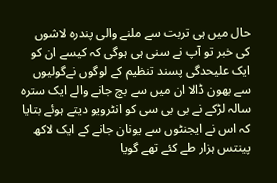حال میں ہی تربت سے ملنے والی پندرہ لاشوں کی خبر تو آپ نے سنی ہی ہوگی کہ کیسے ان کو ایک علیحدگی پسند تنظیم کے لوگوں نےگولیوں سے بھون ڈالا ان میں سے بچ جانے والے ایک سترہ سالہ لڑکے نے بی بی سی کو انٹرویو دیتے ہوئے بتایا کہ اس نے ایجنٹوں سے یونان جانے کے ایک لاکھ پینتس ہزار طے کئے تھے گویا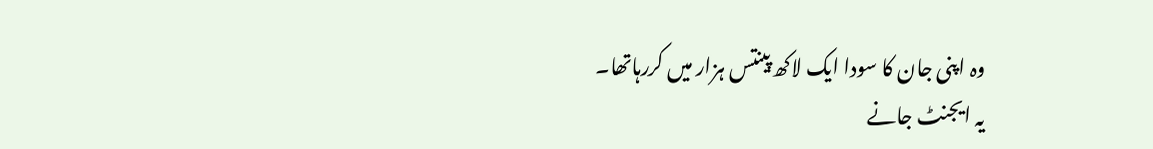وہ اپنی جان کا سودا ایک لاکھ پینتس ہزار میں کررہاتھا۔
یہ ایجنٹ جانے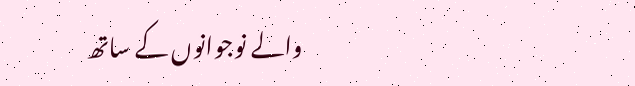والے نوجوانوں کے ساتھ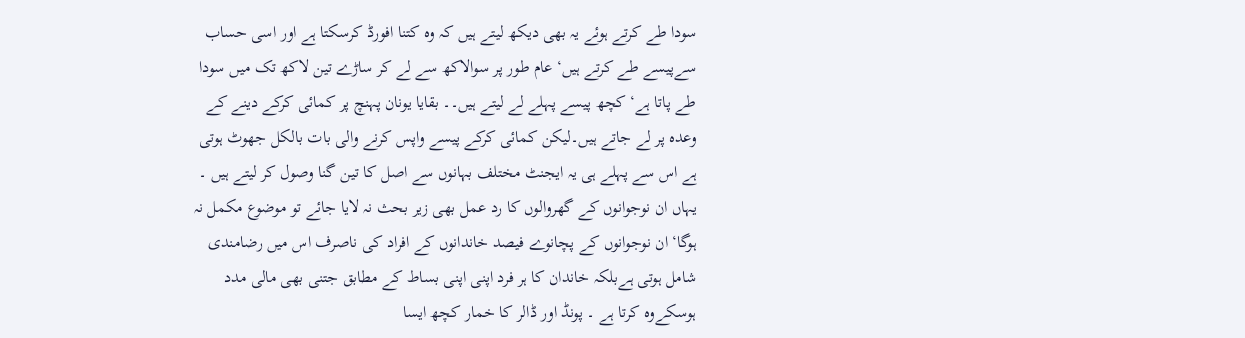سودا طے کرتے ہوئے یہ بھی دیکھ لیتے ہیں کہ وہ کتنا افورڈ کرسکتا ہے اور اسی حساب سےپیسے طے کرتے ہیں‘ عام طور پر سوالاکھ سے لے کر ساڑے تین لاکھ تک میں سودا طے پاتا ہے‘ کچھ پیسے پہلے لے لیتے ہیں۔۔ بقایا یونان پہنچ پر کمائی کرکے دینے کے وعدہ پر لے جاتے ہیں۔لیکن کمائی کرکے پیسے واپس کرنے والی بات بالکل جھوٹ ہوتی ہے اس سے پہلے ہی یہ ایجنٹ مختلف بہانوں سے اصل کا تین گنا وصول کر لیتے ہیں ۔
یہاں ان نوجوانوں کے گھروالوں کا رد عمل بھی زیر بحث نہ لایا جائے تو موضوع مکمل نہ ہوگا‘ ان نوجوانوں کے پچانوے فیصد خاندانوں کے افراد کی ناصرف اس میں رضامندی شامل ہوتی ہےبلکہ خاندان کا ہر فرد اپنی اپنی بساط کے مطابق جتنی بھی مالی مدد ہوسکےوہ کرتا ہے ۔ پونڈ اور ڈالر کا خمار کچھ ایسا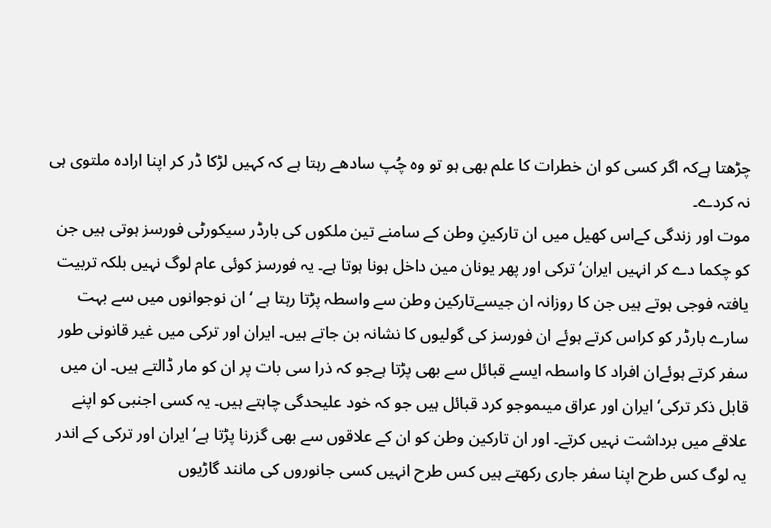چڑھتا ہےکہ اگر کسی کو ان خطرات کا علم بھی ہو تو وہ چُپ سادھے رہتا ہے کہ کہیں لڑکا ڈر کر اپنا ارادہ ملتوی ہی نہ کردے۔
موت اور زندگی کےاس کھیل میں ان تارکینِ وطن کے سامنے تین ملکوں کی بارڈر سیکورٹی فورسز ہوتی ہیں جن کو چکما دے کر انہیں ایران‘ ترکی اور پھر یونان مین داخل ہونا ہوتا ہے۔ یہ فورسز کوئی عام لوگ نہیں بلکہ تربیت یافتہ فوجی ہوتے ہیں جن کا روزانہ ان جیسےتارکین وطن سے واسطہ پڑتا رہتا ہے ‘ ان نوجوانوں میں سے بہت سارے بارڈر کو کراس کرتے ہوئے ان فورسز کی گولیوں کا نشانہ بن جاتے ہیں۔ ایران اور ترکی میں غیر قانونی طور سفر کرتے ہوئےان افراد کا واسطہ ایسے قبائل سے بھی پڑتا ہےجو کہ ذرا سی بات پر ان کو مار ڈالتے ہیں۔ ان میں قابل ذکر ترکی‘ ایران اور عراق میںموجو کرد قبائل ہیں جو کہ خود علیحدگی چاہتے ہیں۔ یہ کسی اجنبی کو اپنے علاقے میں برداشت نہیں کرتے۔ اور ان تارکین وطن کو ان کے علاقوں سے بھی گزرنا پڑتا ہے‘ ایران اور ترکی کے اندر یہ لوگ کس طرح اپنا سفر جاری رکھتے ہیں کس طرح انہیں کسی جانوروں کی مانند گاڑیوں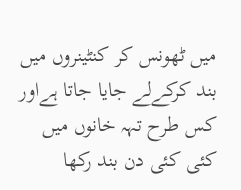میں ٹھونس کر کنٹینروں میں بند کرکےلے جایا جاتا ہےاور کس طرح تہہ خانوں میں کئی کئی دن بند رکھا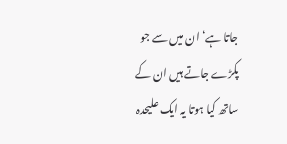جاتا ہے‘ ان میں سے جو پکڑے جاتے ہیں ان کے ساتھ کیا ہوتا یہ ایک علیحدہ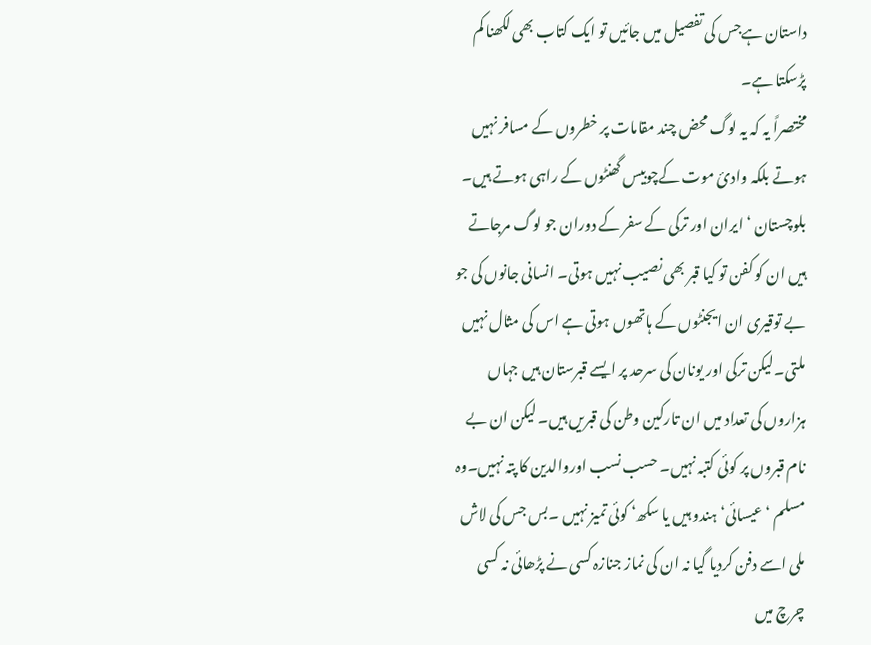داستان ہےجس کی تفصیل میں جائیں تو ایک کتاب بھی لکھنا کم پڑسکتا ہے۔
مختصراً یہ کہ یہ لوگ محض چند مقامات پر خطروں کے مسافر نہیں ہوتے بلکہ وادیٔ موت کےچوبیس گھنٹوں کے راہی ہوتے ہیں۔ بلوچستان ‘ ایران اور ترکی کے سفر کے دوران جو لوگ مرجاتے ہیں ان کو کفن تو کیا قبر بھی نصیب نہیں ہوتی۔ انسانی جانوں کی جو بے توقیری ان ایجنٹوں کے ہاتھوں ہوتی ہے اس کی مثال نہیں ملتی۔لیکن ترکی اور یونان کی سرحد پر ایسے قبرستان ہیں جہاں ہزاروں کی تعداد میں ان تارکین وطن کی قبریں ہیں۔ لیکن ان بے نام قبروں پر کوئی کتبہ نہیں۔ حسب نسب اوروالدین کا پتہ نہیں۔وہ مسلم ‘ عیسائی‘ ہندو ہیں یا سکھ‘ کوئی تمیز نہیں ۔بس جس کی لاش ملی اسے دفن کردیا گیا نہ ان کی نماز جنازہ کسی نے پڑھائی نہ کسی چرچ میں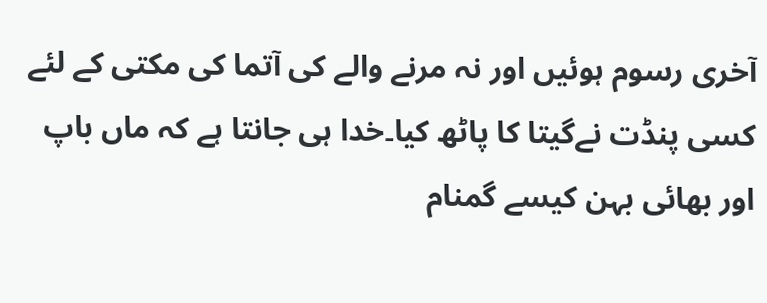آخری رسوم ہوئیں اور نہ مرنے والے کی آتما کی مکتی کے لئے کسی پنڈت نےگیتا کا پاٹھ کیا۔خدا ہی جانتا ہے کہ ماں باپ اور بھائی بہن کیسے گمنام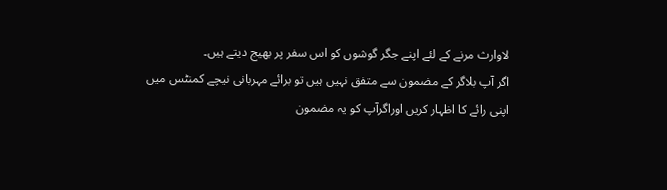لاوارث مرنے کے لئے اپنے جگر گوشوں کو اس سفر پر بھیج دیتے ہیں۔
اگر آپ بلاگر کے مضمون سے متفق نہیں ہیں تو برائے مہربانی نیچے کمنٹس میں اپنی رائے کا اظہار کریں اوراگرآپ کو یہ مضمون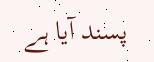پسند آیا ہے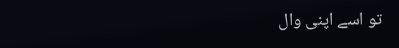تو اسے اپنی وال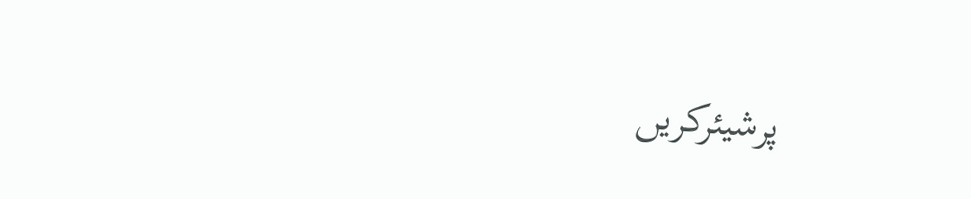پرشیئرکریں